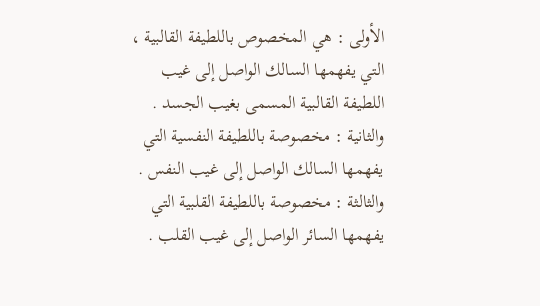الأولى : هي المخصوص باللطيفة القالبية ، التي يفهمها السالك الواصل إلى غيب اللطيفة القالبية المسمى بغيب الجسد .
والثانية : مخصوصة باللطيفة النفسية التي يفهمها السالك الواصل إلى غيب النفس .
والثالثة : مخصوصة باللطيفة القلبية التي يفهمها السائر الواصل إلى غيب القلب .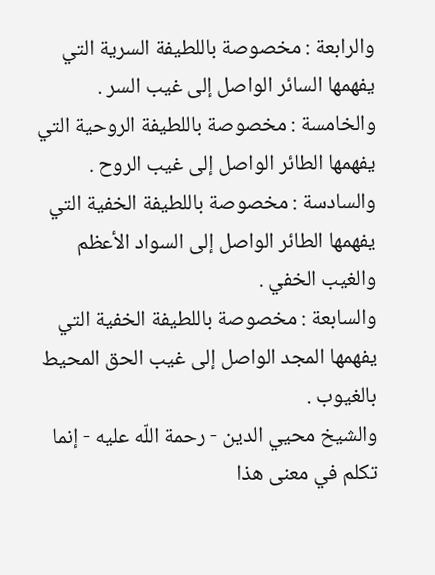والرابعة : مخصوصة باللطيفة السرية التي يفهمها السائر الواصل إلى غيب السر .
والخامسة : مخصوصة باللطيفة الروحية التي يفهمها الطائر الواصل إلى غيب الروح .
والسادسة : مخصوصة باللطيفة الخفية التي يفهمها الطائر الواصل إلى السواد الأعظم والغيب الخفي .
والسابعة : مخصوصة باللطيفة الخفية التي يفهمها المجد الواصل إلى غيب الحق المحيط بالغيوب .
والشيخ محيي الدين - رحمة اللّه عليه - إنما تكلم في معنى هذا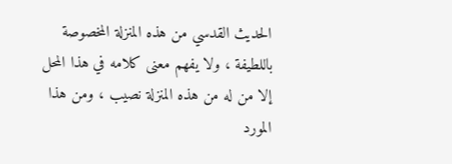الحديث القدسي من هذه المنزلة المخصوصة باللطيفة ، ولا يفهم معنى كلامه في هذا المحل إلا من له من هذه المنزلة نصيب ، ومن هذا المورد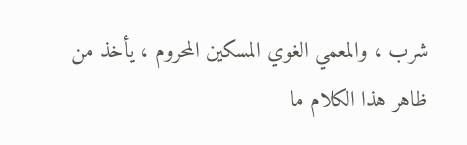شرب ، والمعمي الغوي المسكين المحروم ، يأخذ من ظاهر هذا الكلام ما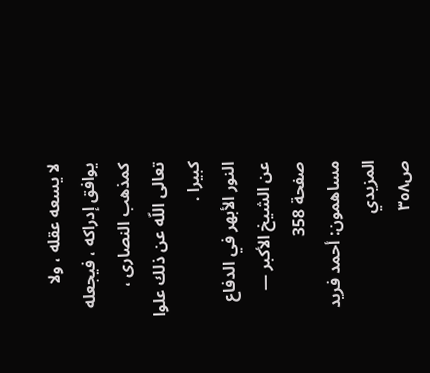لا يسعه عقله ، ولا يوافق إدراكه ، فيجعله كمذهب النصارى ، تعالى اللّه عن ذلك علوا كبيرا .
النور الأبهر في الدفاع عن الشيخ الأكبر — صفحة 358
مساهمون: أحمد فريد المزيدي
ص٣٥٨